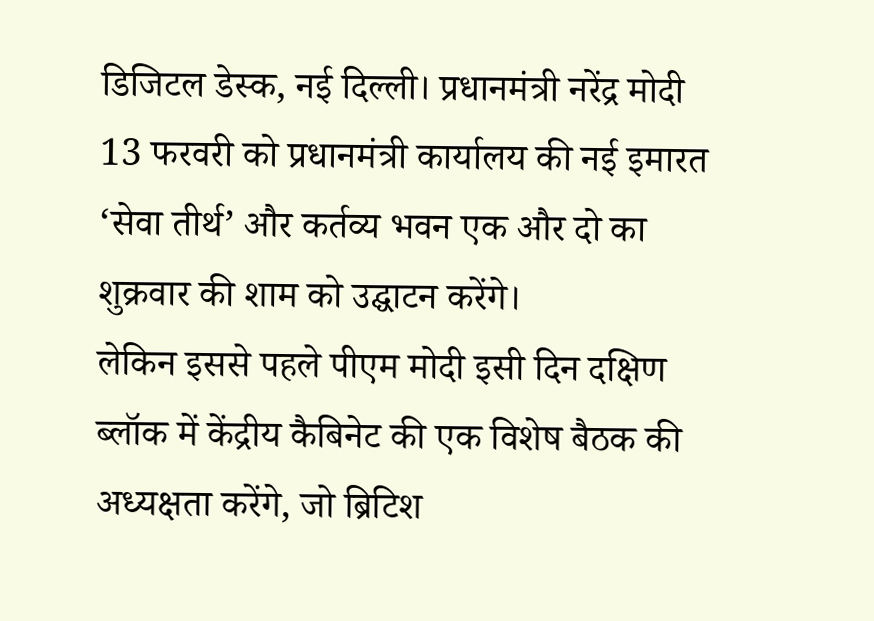डिजिटल डेस्क, नई दिल्ली। प्रधानमंत्री नरेंद्र मोदी 13 फरवरी को प्रधानमंत्री कार्यालय की नई इमारत ‘सेवा तीर्थ’ और कर्तव्य भवन एक और दो का शुक्रवार की शाम को उद्घाटन करेंगे।
लेकिन इससे पहले पीएम मोदी इसी दिन दक्षिण ब्लॉक में केंद्रीय कैबिनेट की एक विशेष बैठक की अध्यक्षता करेंगे, जो ब्रिटिश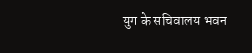युग के सचिवालय भवन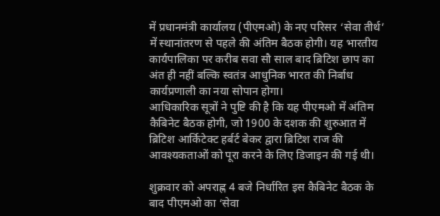में प्रधानमंत्री कार्यालय (पीएमओ) के नए परिसर ‘सेवा तीर्थ’ में स्थानांतरण से पहले की अंतिम बैठक होगी। यह भारतीय कार्यपालिका पर करीब सवा सौ साल बाद ब्रिटिश छाप का अंत ही नहीं बल्कि स्वतंत्र आधुनिक भारत की निर्बाध कार्यप्रणाली का नया सोपान होगा।
आधिकारिक सूत्रों ने पुष्टि की है कि यह पीएमओ में अंतिम कैबिनेट बैठक होगी, जो 1900 के दशक की शुरुआत में ब्रिटिश आर्किटेक्ट हर्बर्ट बेकर द्वारा ब्रिटिश राज की आवश्यकताओं को पूरा करने के लिए डिजाइन की गई थी।

शुक्रवार को अपराह्न 4 बजे निर्धारित इस कैबिनेट बैठक के बाद पीएमओ का ‘सेवा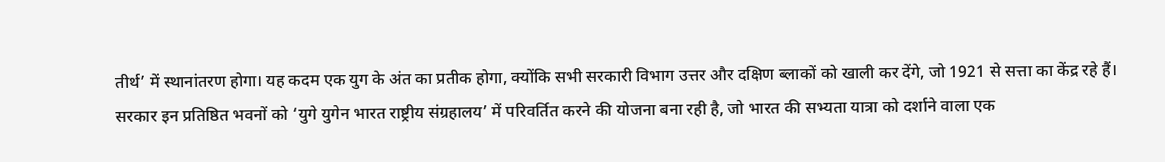तीर्थ’ में स्थानांतरण होगा। यह कदम एक युग के अंत का प्रतीक होगा, क्योंकि सभी सरकारी विभाग उत्तर और दक्षिण ब्लाकों को खाली कर देंगे, जो 1921 से सत्ता का केंद्र रहे हैं।
सरकार इन प्रतिष्ठित भवनों को ‘युगे युगेन भारत राष्ट्रीय संग्रहालय’ में परिवर्तित करने की योजना बना रही है, जो भारत की सभ्यता यात्रा को दर्शाने वाला एक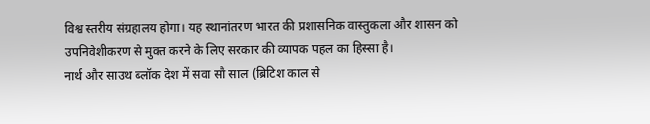विश्व स्तरीय संग्रहालय होगा। यह स्थानांतरण भारत की प्रशासनिक वास्तुकला और शासन को उपनिवेशीकरण से मुक्त करने के लिए सरकार की व्यापक पहल का हिस्सा है।
नार्थ और साउथ ब्लॉक देश में सवा सौ साल (ब्रिटिश काल से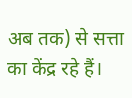अब तक) से सत्ता का केंद्र रहे हैं।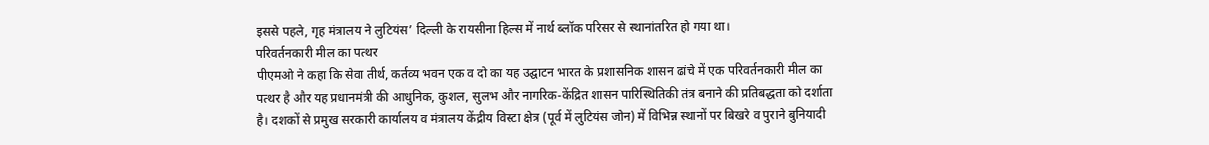इससे पहले, गृह मंत्रालय ने लुटियंस’ दिल्ली के रायसीना हिल्स में नार्थ ब्लॉक परिसर से स्थानांतरित हो गया था।
परिवर्तनकारी मील का पत्थर
पीएमओ ने कहा कि सेवा तीर्थ, कर्तव्य भवन एक व दो का यह उद्घाटन भारत के प्रशासनिक शासन ढांचे में एक परिवर्तनकारी मील का पत्थर है और यह प्रधानमंत्री की आधुनिक, कुशल, सुलभ और नागरिक-केंद्रित शासन पारिस्थितिकी तंत्र बनाने की प्रतिबद्धता को दर्शाता है। दशकों से प्रमुख सरकारी कार्यालय व मंत्रालय केंद्रीय विस्टा क्षेत्र (पूर्व में लुटियंस जोन) में विभिन्न स्थानों पर बिखरे व पुराने बुनियादी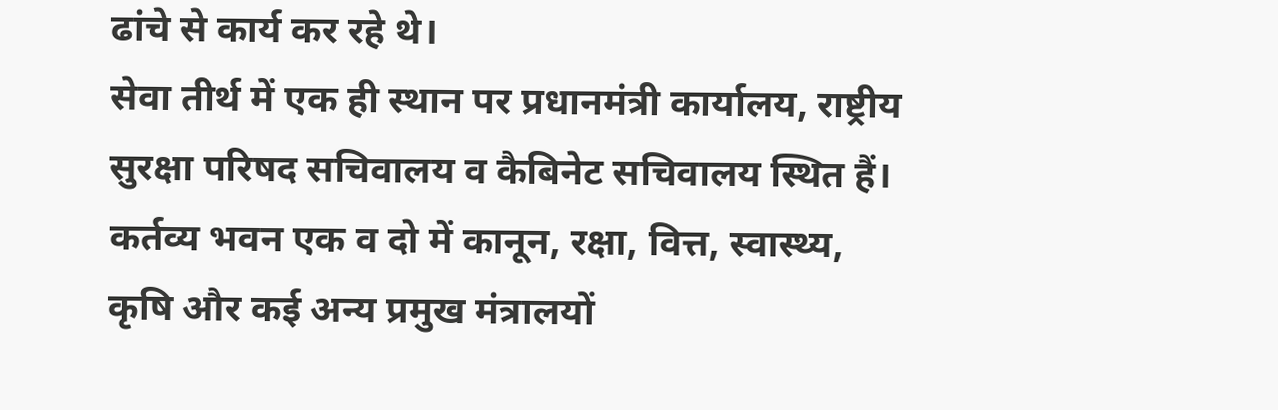ढांचे से कार्य कर रहे थे।
सेवा तीर्थ में एक ही स्थान पर प्रधानमंत्री कार्यालय, राष्ट्रीय सुरक्षा परिषद सचिवालय व कैबिनेट सचिवालय स्थित हैं। कर्तव्य भवन एक व दो में कानून, रक्षा, वित्त, स्वास्थ्य, कृषि और कई अन्य प्रमुख मंत्रालयों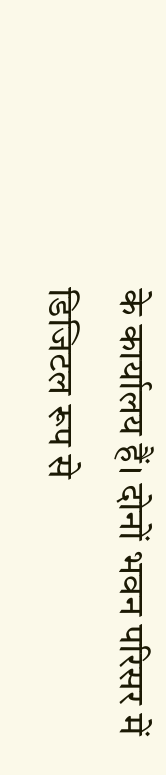के कार्यालय हैं। दोनों भवन परिसर में डिजिटल रूप से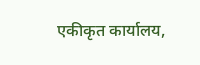एकीकृत कार्यालय,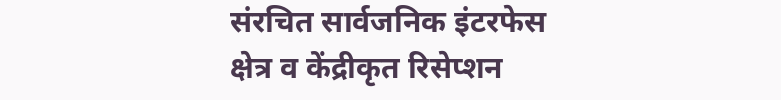संरचित सार्वजनिक इंटरफेस क्षेत्र व केंद्रीकृत रिसेप्शन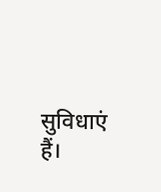सुविधाएं हैं।